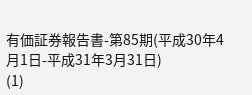有価証券報告書-第85期(平成30年4月1日-平成31年3月31日)
(1)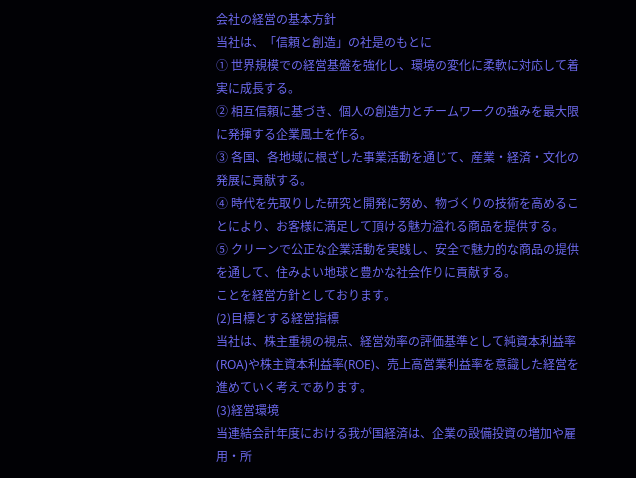会社の経営の基本方針
当社は、「信頼と創造」の社是のもとに
① 世界規模での経営基盤を強化し、環境の変化に柔軟に対応して着実に成長する。
② 相互信頼に基づき、個人の創造力とチームワークの強みを最大限に発揮する企業風土を作る。
③ 各国、各地域に根ざした事業活動を通じて、産業・経済・文化の発展に貢献する。
④ 時代を先取りした研究と開発に努め、物づくりの技術を高めることにより、お客様に満足して頂ける魅力溢れる商品を提供する。
⑤ クリーンで公正な企業活動を実践し、安全で魅力的な商品の提供を通して、住みよい地球と豊かな社会作りに貢献する。
ことを経営方針としております。
(2)目標とする経営指標
当社は、株主重視の視点、経営効率の評価基準として純資本利益率(ROA)や株主資本利益率(ROE)、売上高営業利益率を意識した経営を進めていく考えであります。
(3)経営環境
当連結会計年度における我が国経済は、企業の設備投資の増加や雇用・所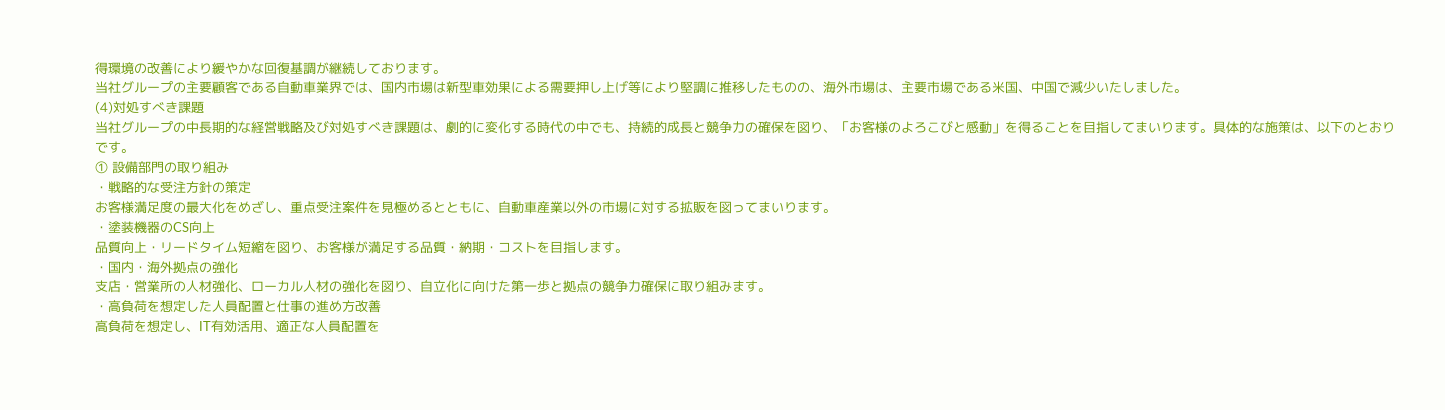得環境の改善により緩やかな回復基調が継続しております。
当社グループの主要顧客である自動車業界では、国内市場は新型車効果による需要押し上げ等により堅調に推移したものの、海外市場は、主要市場である米国、中国で減少いたしました。
(4)対処すべき課題
当社グループの中長期的な経営戦略及び対処すべき課題は、劇的に変化する時代の中でも、持続的成長と競争力の確保を図り、「お客様のよろこびと感動」を得ることを目指してまいります。具体的な施策は、以下のとおりです。
① 設備部門の取り組み
・戦略的な受注方針の策定
お客様満足度の最大化をめざし、重点受注案件を見極めるとともに、自動車産業以外の市場に対する拡販を図ってまいります。
・塗装機器のCS向上
品質向上・リードタイム短縮を図り、お客様が満足する品質・納期・コストを目指します。
・国内・海外拠点の強化
支店・営業所の人材強化、ローカル人材の強化を図り、自立化に向けた第一歩と拠点の競争力確保に取り組みます。
・高負荷を想定した人員配置と仕事の進め方改善
高負荷を想定し、IT有効活用、適正な人員配置を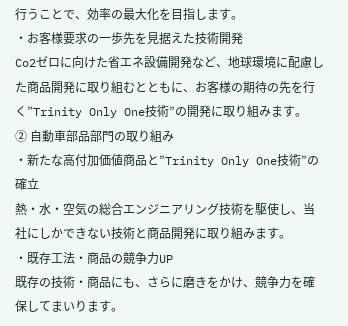行うことで、効率の最大化を目指します。
・お客様要求の一歩先を見据えた技術開発
Co2ゼロに向けた省エネ設備開発など、地球環境に配慮した商品開発に取り組むとともに、お客様の期待の先を行く”Trinity Only One技術”の開発に取り組みます。
② 自動車部品部門の取り組み
・新たな高付加価値商品と”Trinity Only One技術”の確立
熱・水・空気の総合エンジニアリング技術を駆使し、当社にしかできない技術と商品開発に取り組みます。
・既存工法・商品の競争力UP
既存の技術・商品にも、さらに磨きをかけ、競争力を確保してまいります。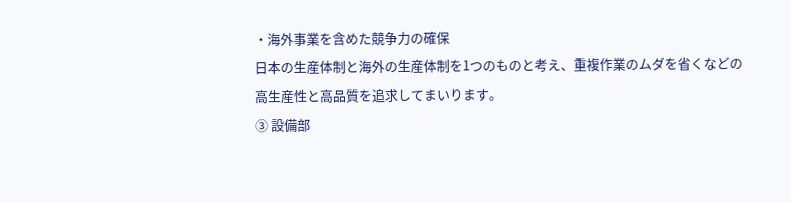・海外事業を含めた競争力の確保
日本の生産体制と海外の生産体制を1つのものと考え、重複作業のムダを省くなどの高生産性と高品質を追求してまいります。
③ 設備部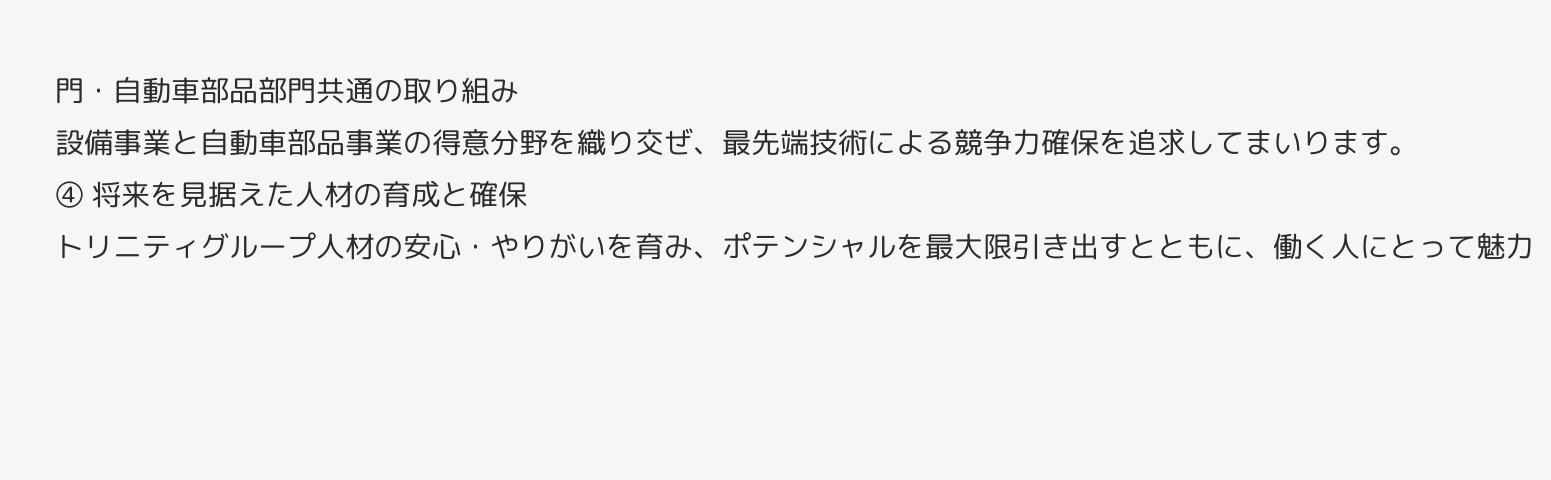門・自動車部品部門共通の取り組み
設備事業と自動車部品事業の得意分野を織り交ぜ、最先端技術による競争力確保を追求してまいります。
④ 将来を見据えた人材の育成と確保
トリニティグループ人材の安心・やりがいを育み、ポテンシャルを最大限引き出すとともに、働く人にとって魅力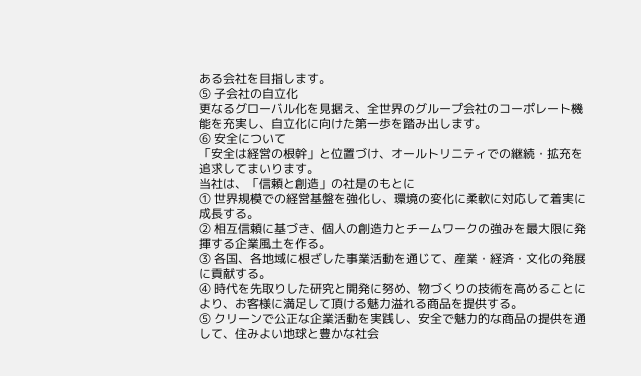ある会社を目指します。
⑤ 子会社の自立化
更なるグローバル化を見据え、全世界のグループ会社のコーポレート機能を充実し、自立化に向けた第一歩を踏み出します。
⑥ 安全について
「安全は経営の根幹」と位置づけ、オールトリニティでの継続・拡充を追求してまいります。
当社は、「信頼と創造」の社是のもとに
① 世界規模での経営基盤を強化し、環境の変化に柔軟に対応して着実に成長する。
② 相互信頼に基づき、個人の創造力とチームワークの強みを最大限に発揮する企業風土を作る。
③ 各国、各地域に根ざした事業活動を通じて、産業・経済・文化の発展に貢献する。
④ 時代を先取りした研究と開発に努め、物づくりの技術を高めることにより、お客様に満足して頂ける魅力溢れる商品を提供する。
⑤ クリーンで公正な企業活動を実践し、安全で魅力的な商品の提供を通して、住みよい地球と豊かな社会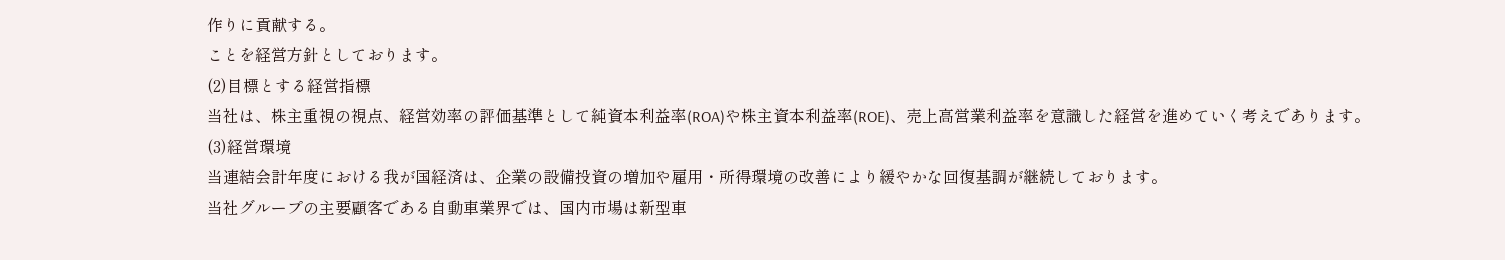作りに貢献する。
ことを経営方針としております。
(2)目標とする経営指標
当社は、株主重視の視点、経営効率の評価基準として純資本利益率(ROA)や株主資本利益率(ROE)、売上高営業利益率を意識した経営を進めていく考えであります。
(3)経営環境
当連結会計年度における我が国経済は、企業の設備投資の増加や雇用・所得環境の改善により緩やかな回復基調が継続しております。
当社グループの主要顧客である自動車業界では、国内市場は新型車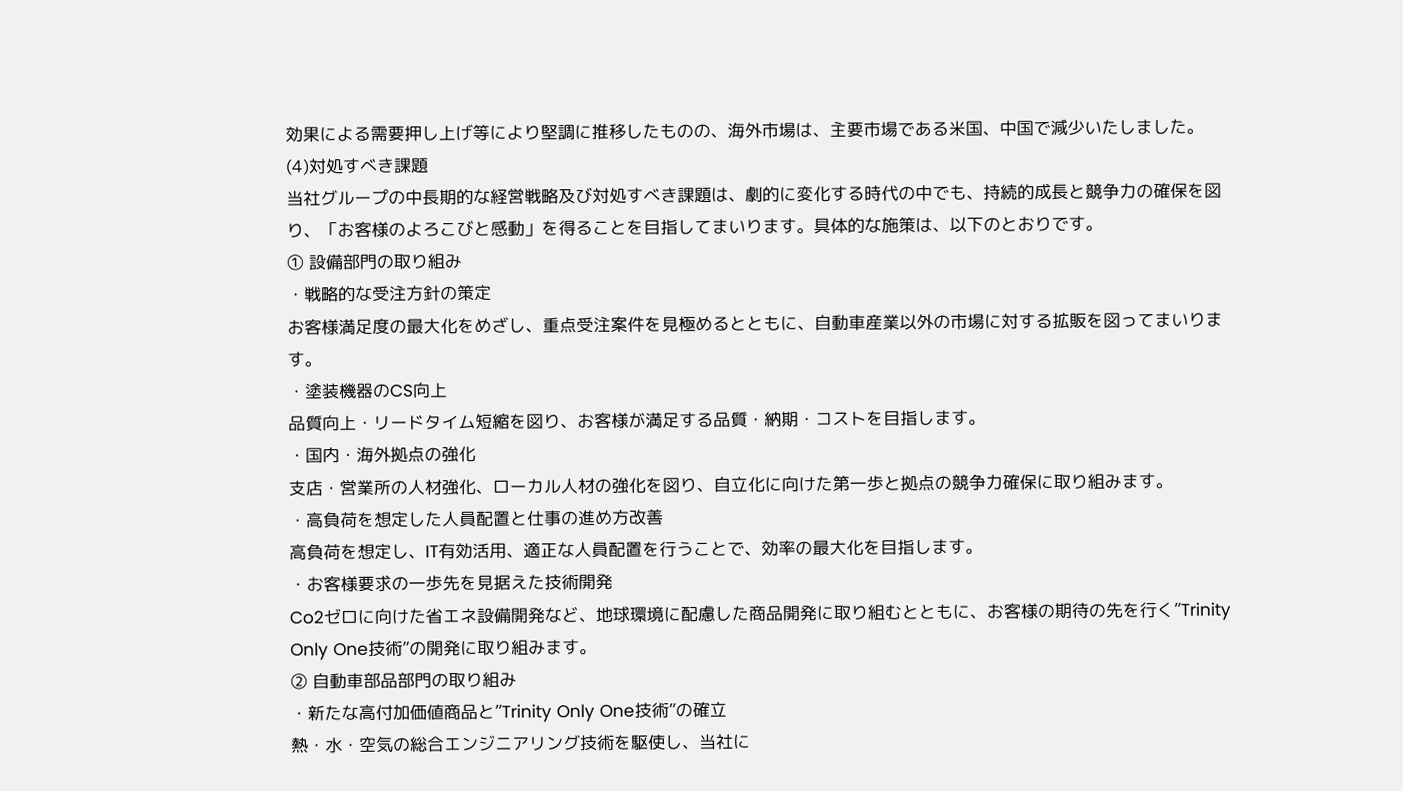効果による需要押し上げ等により堅調に推移したものの、海外市場は、主要市場である米国、中国で減少いたしました。
(4)対処すべき課題
当社グループの中長期的な経営戦略及び対処すべき課題は、劇的に変化する時代の中でも、持続的成長と競争力の確保を図り、「お客様のよろこびと感動」を得ることを目指してまいります。具体的な施策は、以下のとおりです。
① 設備部門の取り組み
・戦略的な受注方針の策定
お客様満足度の最大化をめざし、重点受注案件を見極めるとともに、自動車産業以外の市場に対する拡販を図ってまいります。
・塗装機器のCS向上
品質向上・リードタイム短縮を図り、お客様が満足する品質・納期・コストを目指します。
・国内・海外拠点の強化
支店・営業所の人材強化、ローカル人材の強化を図り、自立化に向けた第一歩と拠点の競争力確保に取り組みます。
・高負荷を想定した人員配置と仕事の進め方改善
高負荷を想定し、IT有効活用、適正な人員配置を行うことで、効率の最大化を目指します。
・お客様要求の一歩先を見据えた技術開発
Co2ゼロに向けた省エネ設備開発など、地球環境に配慮した商品開発に取り組むとともに、お客様の期待の先を行く”Trinity Only One技術”の開発に取り組みます。
② 自動車部品部門の取り組み
・新たな高付加価値商品と”Trinity Only One技術”の確立
熱・水・空気の総合エンジニアリング技術を駆使し、当社に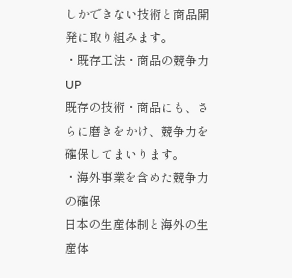しかできない技術と商品開発に取り組みます。
・既存工法・商品の競争力UP
既存の技術・商品にも、さらに磨きをかけ、競争力を確保してまいります。
・海外事業を含めた競争力の確保
日本の生産体制と海外の生産体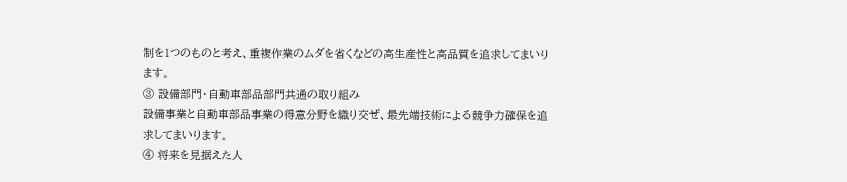制を1つのものと考え、重複作業のムダを省くなどの高生産性と高品質を追求してまいります。
③ 設備部門・自動車部品部門共通の取り組み
設備事業と自動車部品事業の得意分野を織り交ぜ、最先端技術による競争力確保を追求してまいります。
④ 将来を見据えた人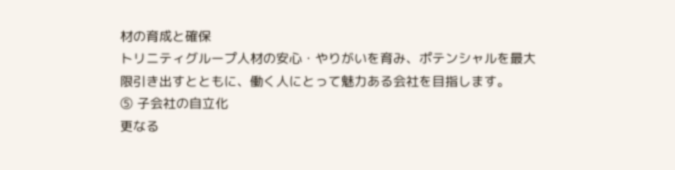材の育成と確保
トリニティグループ人材の安心・やりがいを育み、ポテンシャルを最大限引き出すとともに、働く人にとって魅力ある会社を目指します。
⑤ 子会社の自立化
更なる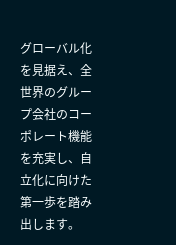グローバル化を見据え、全世界のグループ会社のコーポレート機能を充実し、自立化に向けた第一歩を踏み出します。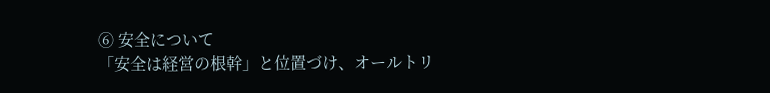⑥ 安全について
「安全は経営の根幹」と位置づけ、オールトリ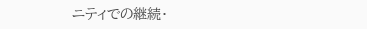ニティでの継続・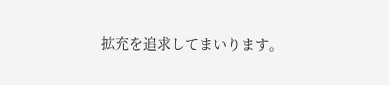拡充を追求してまいります。